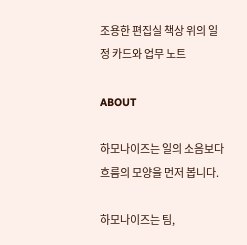조용한 편집실 책상 위의 일정 카드와 업무 노트

ABOUT

하모나이즈는 일의 소음보다 흐름의 모양을 먼저 봅니다.

하모나이즈는 팀,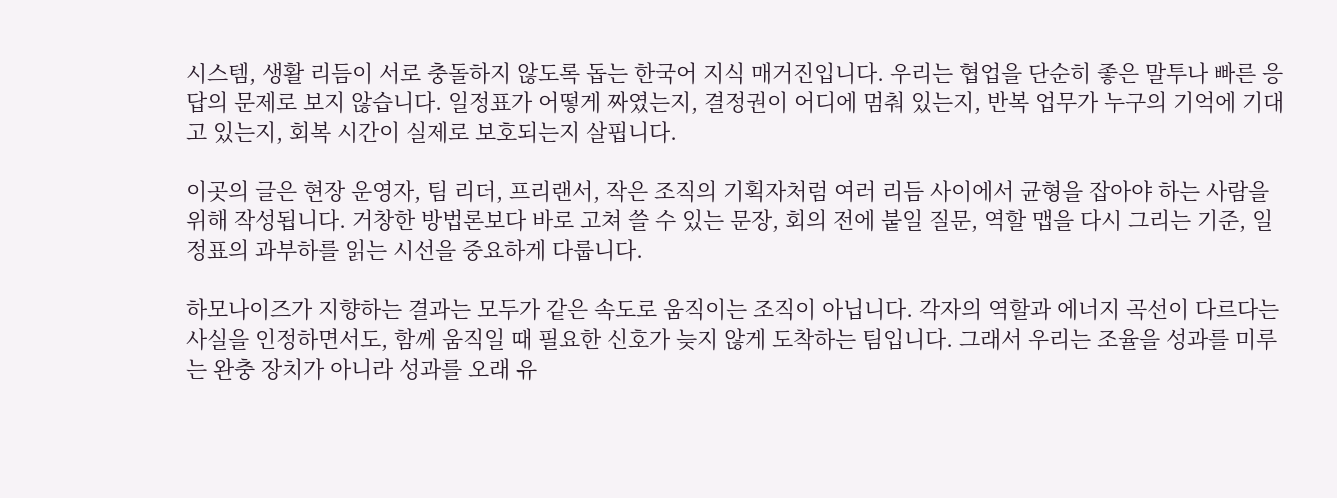시스템, 생활 리듬이 서로 충돌하지 않도록 돕는 한국어 지식 매거진입니다. 우리는 협업을 단순히 좋은 말투나 빠른 응답의 문제로 보지 않습니다. 일정표가 어떻게 짜였는지, 결정권이 어디에 멈춰 있는지, 반복 업무가 누구의 기억에 기대고 있는지, 회복 시간이 실제로 보호되는지 살핍니다.

이곳의 글은 현장 운영자, 팀 리더, 프리랜서, 작은 조직의 기획자처럼 여러 리듬 사이에서 균형을 잡아야 하는 사람을 위해 작성됩니다. 거창한 방법론보다 바로 고쳐 쓸 수 있는 문장, 회의 전에 붙일 질문, 역할 맵을 다시 그리는 기준, 일정표의 과부하를 읽는 시선을 중요하게 다룹니다.

하모나이즈가 지향하는 결과는 모두가 같은 속도로 움직이는 조직이 아닙니다. 각자의 역할과 에너지 곡선이 다르다는 사실을 인정하면서도, 함께 움직일 때 필요한 신호가 늦지 않게 도착하는 팀입니다. 그래서 우리는 조율을 성과를 미루는 완충 장치가 아니라 성과를 오래 유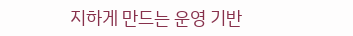지하게 만드는 운영 기반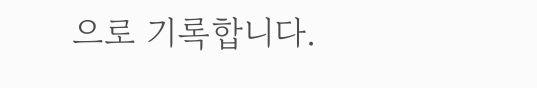으로 기록합니다.